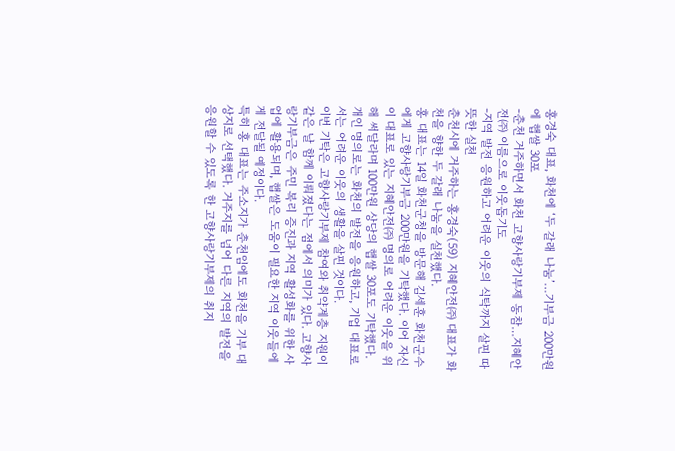홍경숙 대표, 화천에 ‘두 갈래 나눔’…기부금 200만원에 햅쌀 30포
-춘천 거주하면서 화천 고향사랑기부제 동참…지혜안전㈜ 이름으로 이웃돕기도
-지역 발전 응원하고 어려운 이웃의 식탁까지 살핀 따뜻한 실천
춘천시에 거주하는 홍경숙(59) 지혜안전㈜ 대표가 화천을 향한 두 갈래 나눔을 실천했다.
홍 대표는 14일 화천군청을 방문해 김세훈 화천군수에게 고향사랑기부금 200만원을 기탁했다. 이어 자신이 대표로 있는 지혜안전㈜ 명의로 어려운 이웃을 위해 써달라며 100만원 상당의 햅쌀 30포도 기탁했다.
개인 명의로는 화천의 발전을 응원하고, 기업 대표로서는 어려운 이웃의 생활을 살핀 것이다.
이번 기탁은 고향사랑기부제 참여와 취약계층 지원이 같은 날 함께 이뤄졌다는 점에서 의미가 있다. 고향사랑기부금은 주민 복리 증진과 지역 활성화를 위한 사업에 활용되며, 햅쌀은 도움이 필요한 지역 이웃들에게 전달될 예정이다.
특히 홍 대표는 주소지가 춘천임에도 화천을 기부 대상지로 선택했다. 거주지를 넘어 다른 지역의 발전을 응원할 수 있도록 한 고향사랑기부제의 취지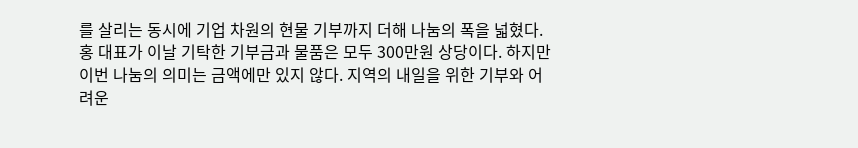를 살리는 동시에 기업 차원의 현물 기부까지 더해 나눔의 폭을 넓혔다.
홍 대표가 이날 기탁한 기부금과 물품은 모두 300만원 상당이다. 하지만 이번 나눔의 의미는 금액에만 있지 않다. 지역의 내일을 위한 기부와 어려운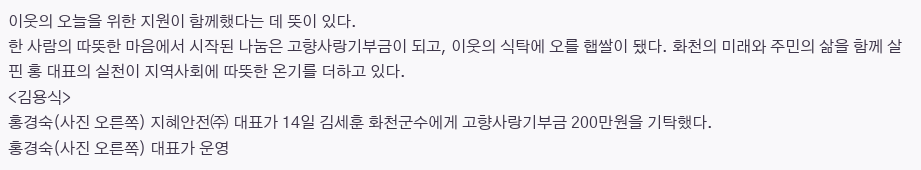이웃의 오늘을 위한 지원이 함께했다는 데 뜻이 있다.
한 사람의 따뜻한 마음에서 시작된 나눔은 고향사랑기부금이 되고, 이웃의 식탁에 오를 햅쌀이 됐다. 화천의 미래와 주민의 삶을 함께 살핀 홍 대표의 실천이 지역사회에 따뜻한 온기를 더하고 있다.
<김용식>
홍경숙(사진 오른쪽) 지혜안전㈜ 대표가 14일 김세훈 화천군수에게 고향사랑기부금 200만원을 기탁했다.
홍경숙(사진 오른쪽) 대표가 운영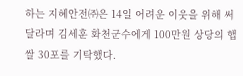하는 지혜안전㈜은 14일 어려운 이웃을 위해 써달라며 김세훈 화천군수에게 100만원 상당의 햅쌀 30포를 기탁했다.